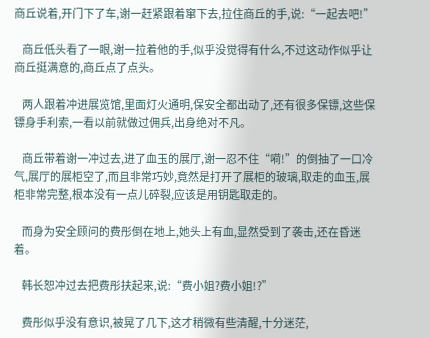商丘说着,开门下了车,谢一赶紧跟着窜下去,拉住商丘的手,说:“一起去吧!”

    商丘低头看了一眼,谢一拉着他的手,似乎没觉得有什么,不过这动作似乎让商丘挺满意的,商丘点了点头。

    两人跟着冲进展览馆,里面灯火通明,保安全都出动了,还有很多保镖,这些保镖身手利索,一看以前就做过佣兵,出身绝对不凡。

    商丘带着谢一冲过去,进了血玉的展厅,谢一忍不住“嗬!”的倒抽了一口冷气,展厅的展柜空了,而且非常巧妙,竟然是打开了展柜的玻璃,取走的血玉,展柜非常完整,根本没有一点儿碎裂,应该是用钥匙取走的。

    而身为安全顾问的费彤倒在地上,她头上有血,显然受到了袭击,还在昏迷着。

    韩长恕冲过去把费彤扶起来,说:“费小姐?费小姐!?”

    费彤似乎没有意识,被晃了几下,这才稍微有些清醒,十分迷茫,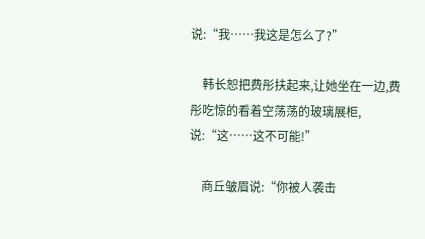说:“我……我这是怎么了?”

    韩长恕把费彤扶起来,让她坐在一边,费彤吃惊的看着空荡荡的玻璃展柜,说:“这……这不可能!”

    商丘皱眉说:“你被人袭击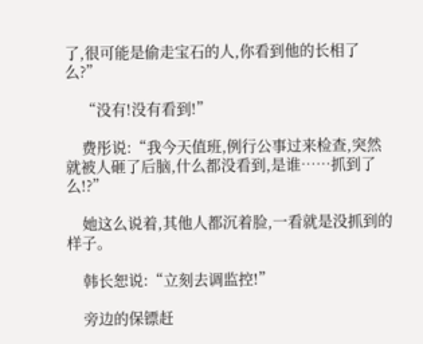了,很可能是偷走宝石的人,你看到他的长相了么?”

    “没有!没有看到!”

    费彤说:“我今天值班,例行公事过来检查,突然就被人砸了后脑,什么都没看到,是谁……抓到了么!?”

    她这么说着,其他人都沉着脸,一看就是没抓到的样子。

    韩长恕说:“立刻去调监控!”

    旁边的保镖赶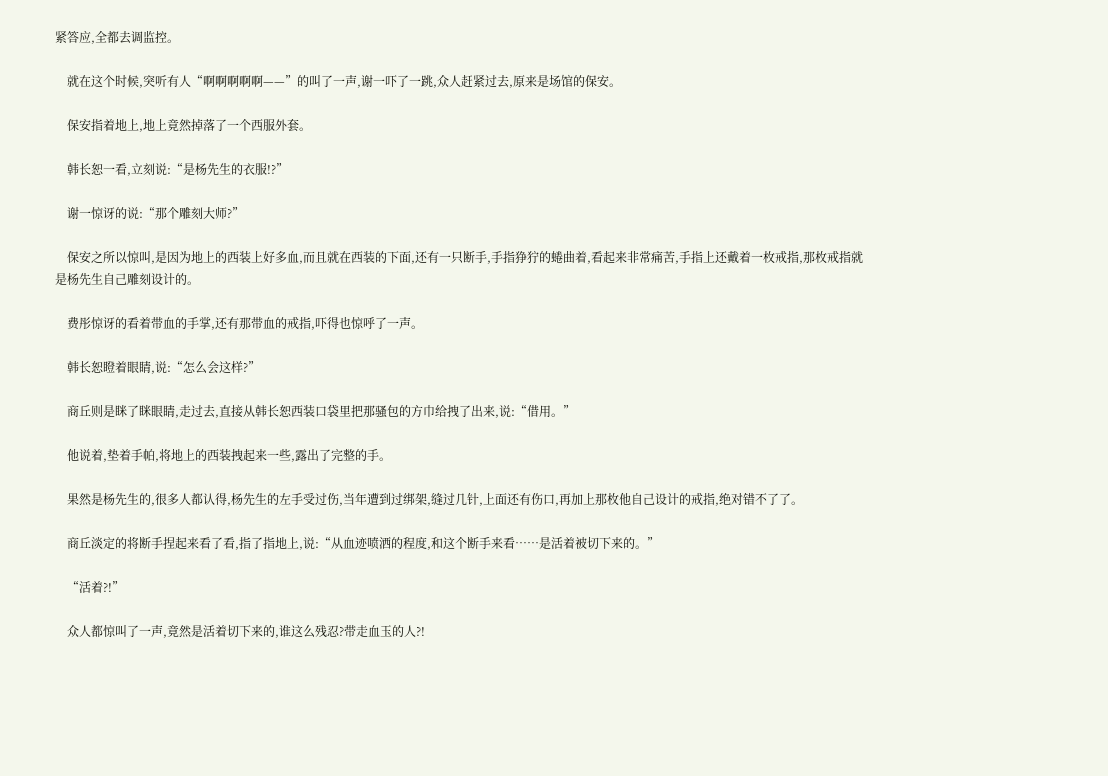紧答应,全都去调监控。

    就在这个时候,突听有人“啊啊啊啊啊——”的叫了一声,谢一吓了一跳,众人赶紧过去,原来是场馆的保安。

    保安指着地上,地上竟然掉落了一个西服外套。

    韩长恕一看,立刻说:“是杨先生的衣服!?”

    谢一惊讶的说:“那个雕刻大师?”

    保安之所以惊叫,是因为地上的西装上好多血,而且就在西装的下面,还有一只断手,手指狰狞的蜷曲着,看起来非常痛苦,手指上还戴着一枚戒指,那枚戒指就是杨先生自己雕刻设计的。

    费彤惊讶的看着带血的手掌,还有那带血的戒指,吓得也惊呼了一声。

    韩长恕瞪着眼睛,说:“怎么会这样?”

    商丘则是眯了眯眼睛,走过去,直接从韩长恕西装口袋里把那骚包的方巾给拽了出来,说:“借用。”

    他说着,垫着手帕,将地上的西装拽起来一些,露出了完整的手。

    果然是杨先生的,很多人都认得,杨先生的左手受过伤,当年遭到过绑架,缝过几针,上面还有伤口,再加上那枚他自己设计的戒指,绝对错不了了。

    商丘淡定的将断手捏起来看了看,指了指地上,说:“从血迹喷洒的程度,和这个断手来看……是活着被切下来的。”

    “活着?!”

    众人都惊叫了一声,竟然是活着切下来的,谁这么残忍?带走血玉的人?!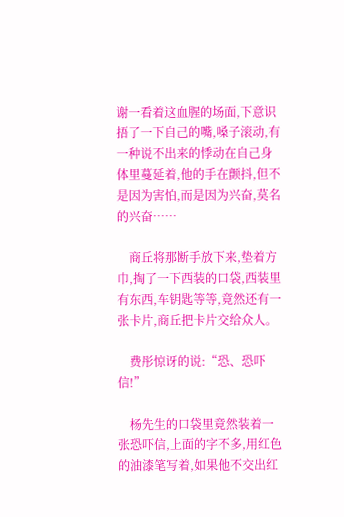谢一看着这血腥的场面,下意识捂了一下自己的嘴,嗓子滚动,有一种说不出来的悸动在自己身体里蔓延着,他的手在颤抖,但不是因为害怕,而是因为兴奋,莫名的兴奋……

    商丘将那断手放下来,垫着方巾,掏了一下西装的口袋,西装里有东西,车钥匙等等,竟然还有一张卡片,商丘把卡片交给众人。

    费彤惊讶的说:“恐、恐吓信!”

    杨先生的口袋里竟然装着一张恐吓信,上面的字不多,用红色的油漆笔写着,如果他不交出红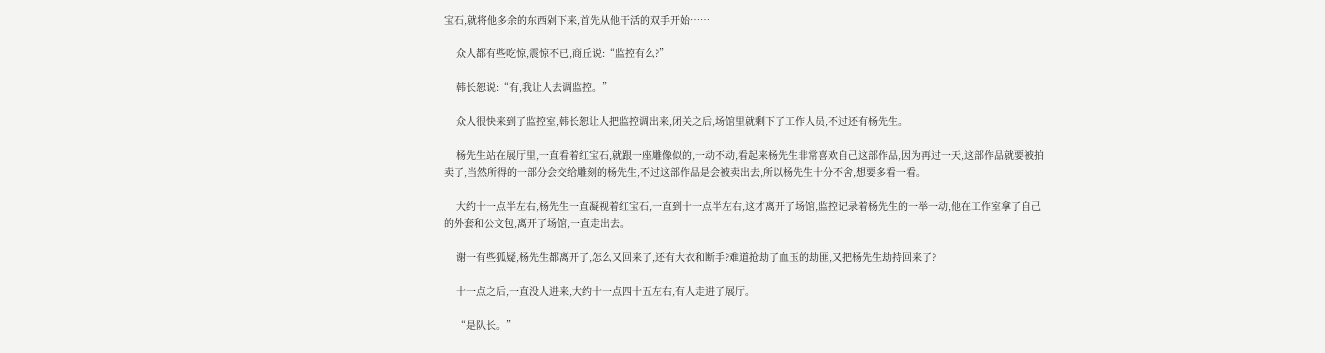宝石,就将他多余的东西剁下来,首先从他干活的双手开始……

    众人都有些吃惊,震惊不已,商丘说:“监控有么?”

    韩长恕说:“有,我让人去调监控。”

    众人很快来到了监控室,韩长恕让人把监控调出来,闭关之后,场馆里就剩下了工作人员,不过还有杨先生。

    杨先生站在展厅里,一直看着红宝石,就跟一座雕像似的,一动不动,看起来杨先生非常喜欢自己这部作品,因为再过一天,这部作品就要被拍卖了,当然所得的一部分会交给雕刻的杨先生,不过这部作品是会被卖出去,所以杨先生十分不舍,想要多看一看。

    大约十一点半左右,杨先生一直凝视着红宝石,一直到十一点半左右,这才离开了场馆,监控记录着杨先生的一举一动,他在工作室拿了自己的外套和公文包,离开了场馆,一直走出去。

    谢一有些狐疑,杨先生都离开了,怎么又回来了,还有大衣和断手?难道抢劫了血玉的劫匪,又把杨先生劫持回来了?

    十一点之后,一直没人进来,大约十一点四十五左右,有人走进了展厅。

    “是队长。”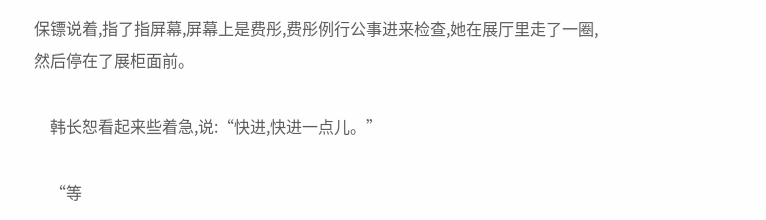保镖说着,指了指屏幕,屏幕上是费彤,费彤例行公事进来检查,她在展厅里走了一圈,然后停在了展柜面前。

    韩长恕看起来些着急,说:“快进,快进一点儿。”

    “等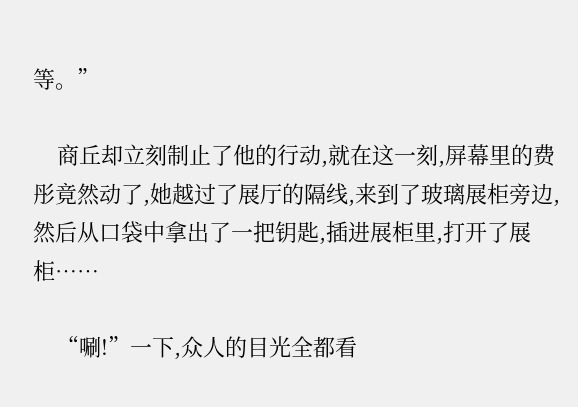等。”

    商丘却立刻制止了他的行动,就在这一刻,屏幕里的费彤竟然动了,她越过了展厅的隔线,来到了玻璃展柜旁边,然后从口袋中拿出了一把钥匙,插进展柜里,打开了展柜……

    “唰!”一下,众人的目光全都看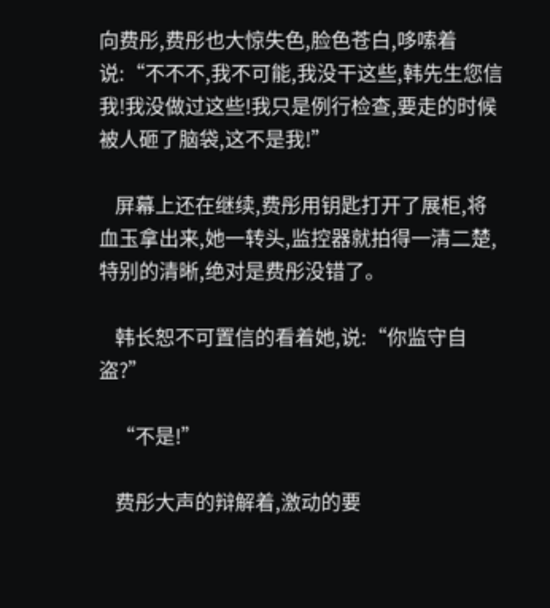向费彤,费彤也大惊失色,脸色苍白,哆嗦着说:“不不不,我不可能,我没干这些,韩先生您信我!我没做过这些!我只是例行检查,要走的时候被人砸了脑袋,这不是我!”

    屏幕上还在继续,费彤用钥匙打开了展柜,将血玉拿出来,她一转头,监控器就拍得一清二楚,特别的清晰,绝对是费彤没错了。

    韩长恕不可置信的看着她,说:“你监守自盗?”

    “不是!”

    费彤大声的辩解着,激动的要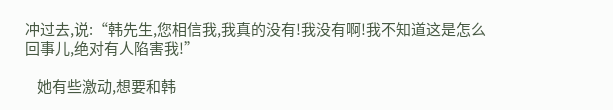冲过去,说:“韩先生,您相信我,我真的没有!我没有啊!我不知道这是怎么回事儿,绝对有人陷害我!”

    她有些激动,想要和韩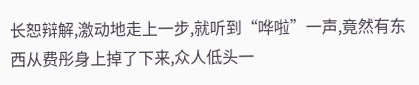长恕辩解,激动地走上一步,就听到“哗啦”一声,竟然有东西从费彤身上掉了下来,众人低头一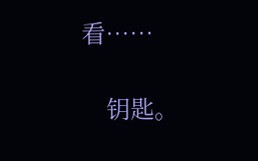看……

    钥匙。